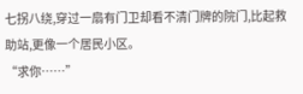七拐八绕,穿过一扇有门卫却看不清门牌的院门,比起救助站,更像一个居民小区。
“求你……”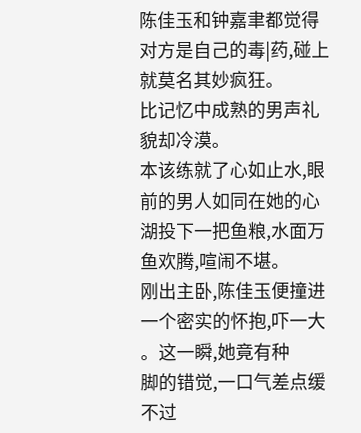陈佳玉和钟嘉聿都觉得对方是自己的毒|药,碰上就莫名其妙疯狂。
比记忆中成熟的男声礼貌却冷漠。
本该练就了心如止水,眼前的男人如同在她的心湖投下一把鱼粮,水面万鱼欢腾,喧闹不堪。
刚出主卧,陈佳玉便撞进一个密实的怀抱,吓一大
。这一瞬,她竟有种
脚的错觉,一口气差点缓不过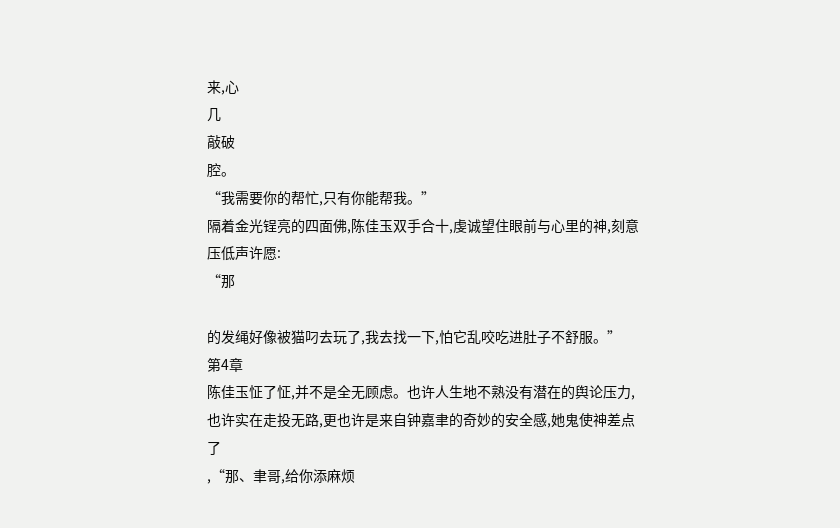来,心
几
敲破
腔。
“我需要你的帮忙,只有你能帮我。”
隔着金光锃亮的四面佛,陈佳玉双手合十,虔诚望住眼前与心里的神,刻意压低声许愿:
“那

的发绳好像被猫叼去玩了,我去找一下,怕它乱咬吃进肚子不舒服。”
第4章
陈佳玉怔了怔,并不是全无顾虑。也许人生地不熟没有潜在的舆论压力,也许实在走投无路,更也许是来自钟嘉聿的奇妙的安全感,她鬼使神差点了
,“那、聿哥,给你添麻烦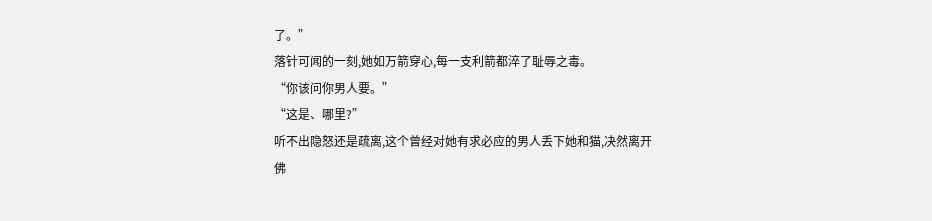了。”
落针可闻的一刻,她如万箭穿心,每一支利箭都淬了耻辱之毒。
“你该问你男人要。”
“这是、哪里?”
听不出隐怒还是疏离,这个曾经对她有求必应的男人丢下她和猫,决然离开佛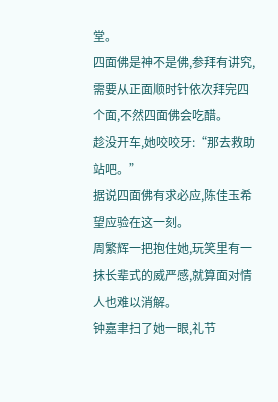堂。
四面佛是神不是佛,参拜有讲究,需要从正面顺时针依次拜完四个面,不然四面佛会吃醋。
趁没开车,她咬咬牙:“那去救助站吧。”
据说四面佛有求必应,陈佳玉希望应验在这一刻。
周繁辉一把抱住她,玩笑里有一抹长辈式的威严感,就算面对情人也难以消解。
钟嘉聿扫了她一眼,礼节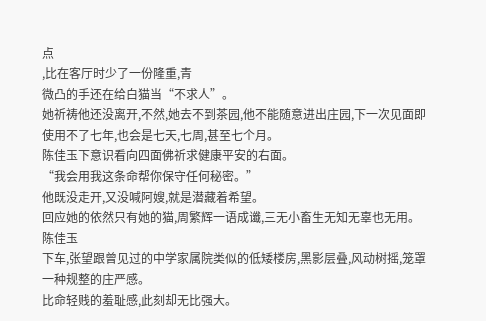点
,比在客厅时少了一份隆重,青
微凸的手还在给白猫当“不求人”。
她祈祷他还没离开,不然,她去不到茶园,他不能随意进出庄园,下一次见面即使用不了七年,也会是七天,七周,甚至七个月。
陈佳玉下意识看向四面佛祈求健康平安的右面。
“我会用我这条命帮你保守任何秘密。”
他既没走开,又没喊阿嫂,就是潜藏着希望。
回应她的依然只有她的猫,周繁辉一语成谶,三无小畜生无知无辜也无用。
陈佳玉
下车,张望跟曾见过的中学家属院类似的低矮楼房,黑影层叠,风动树摇,笼罩一种规整的庄严感。
比命轻贱的羞耻感,此刻却无比强大。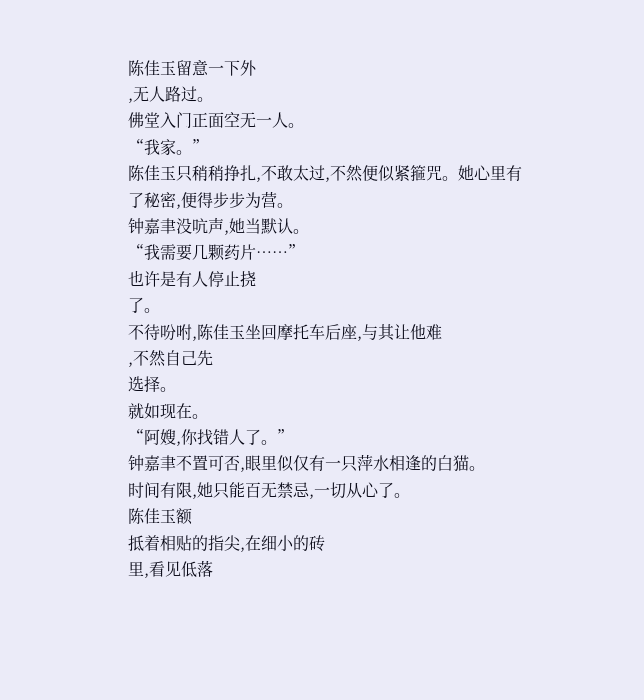陈佳玉留意一下外
,无人路过。
佛堂入门正面空无一人。
“我家。”
陈佳玉只稍稍挣扎,不敢太过,不然便似紧箍咒。她心里有了秘密,便得步步为营。
钟嘉聿没吭声,她当默认。
“我需要几颗药片……”
也许是有人停止挠
了。
不待吩咐,陈佳玉坐回摩托车后座,与其让他难
,不然自己先
选择。
就如现在。
“阿嫂,你找错人了。”
钟嘉聿不置可否,眼里似仅有一只萍水相逢的白猫。
时间有限,她只能百无禁忌,一切从心了。
陈佳玉额
抵着相贴的指尖,在细小的砖
里,看见低落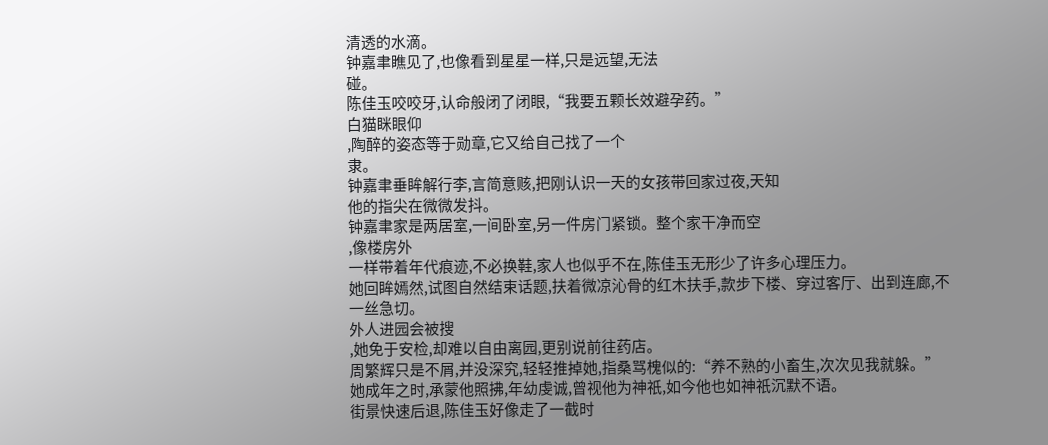清透的水滴。
钟嘉聿瞧见了,也像看到星星一样,只是远望,无法
碰。
陈佳玉咬咬牙,认命般闭了闭眼,“我要五颗长效避孕药。”
白猫眯眼仰
,陶醉的姿态等于勋章,它又给自己找了一个
隶。
钟嘉聿垂眸解行李,言简意赅,把刚认识一天的女孩带回家过夜,天知
他的指尖在微微发抖。
钟嘉聿家是两居室,一间卧室,另一件房门紧锁。整个家干净而空
,像楼房外
一样带着年代痕迹,不必换鞋,家人也似乎不在,陈佳玉无形少了许多心理压力。
她回眸嫣然,试图自然结束话题,扶着微凉沁骨的红木扶手,款步下楼、穿过客厅、出到连廊,不
一丝急切。
外人进园会被搜
,她免于安检,却难以自由离园,更别说前往药店。
周繁辉只是不屑,并没深究,轻轻推掉她,指桑骂槐似的:“养不熟的小畜生,次次见我就躲。”
她成年之时,承蒙他照拂,年幼虔诚,曾视他为神祇,如今他也如神祇沉默不语。
街景快速后退,陈佳玉好像走了一截时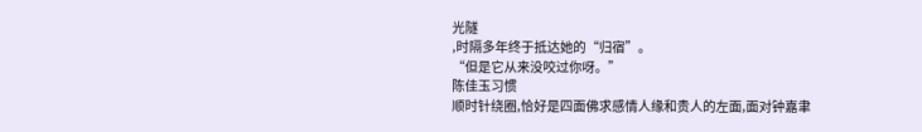光隧
,时隔多年终于抵达她的“归宿”。
“但是它从来没咬过你呀。”
陈佳玉习惯
顺时针绕圈,恰好是四面佛求感情人缘和贵人的左面,面对钟嘉聿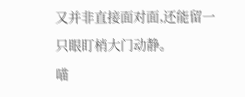又并非直接面对面,还能留一只眼盯梢大门动静。
喵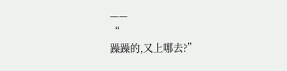——
“
躁躁的,又上哪去?”